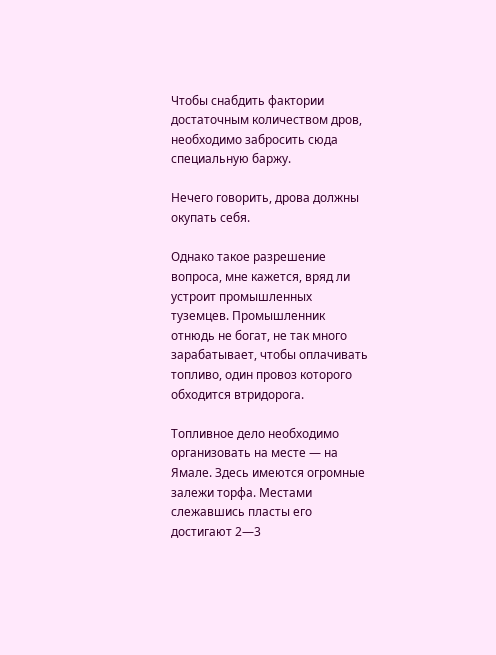Чтобы снабдить фактории достаточным количеством дров, необходимо забросить сюда специальную баржу.

Нечего говорить, дрова должны окупать себя.

Однако такое разрешение вопроса, мне кажется, вряд ли устроит промышленных туземцев. Промышленник отнюдь не богат, не так много зарабатывает, чтобы оплачивать топливо, один провоз которого обходится втридорога.

Топливное дело необходимо организовать на месте — на Ямале. Здесь имеются огромные залежи торфа. Местами слежавшись пласты его достигают 2—3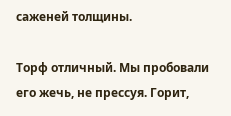саженей толщины.

Торф отличный. Мы пробовали его жечь, не прессуя. Горит,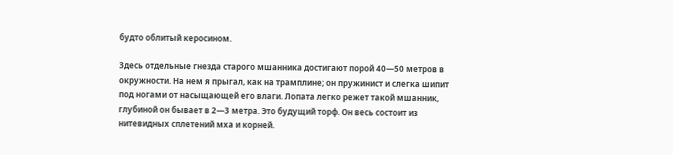будто облитый керосином.

Здесь отдельные гнезда старого мшанника достигают порой 40—50 метров в окружности. На нем я прыгал, как на трамплине; он пружинист и слегка шипит под ногами от насыщающей его влаги. Лопата легко режет такой мшанник, глубиной он бывает в 2—3 метра. Это будущий торф. Он весь состоит из нитевидных сплетений мха и корней.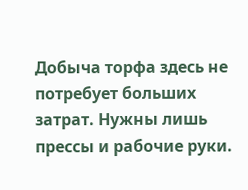Добыча торфа здесь не потребует больших затрат. Нужны лишь прессы и рабочие руки.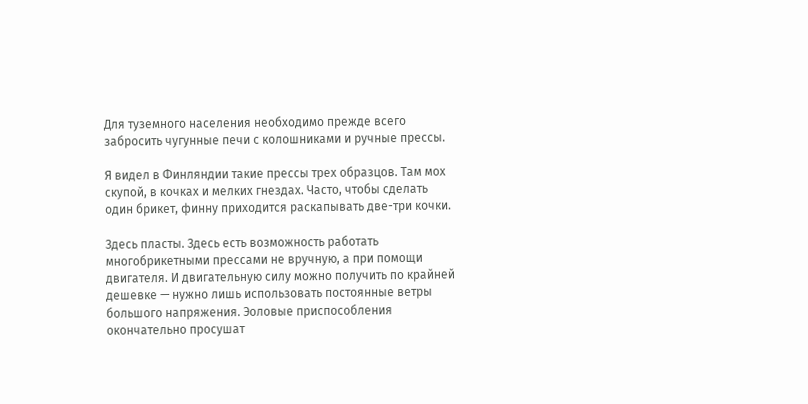Для туземного населения необходимо прежде всего забросить чугунные печи с колошниками и ручные прессы.

Я видел в Финляндии такие прессы трех образцов. Там мох скупой, в кочках и мелких гнездах. Часто, чтобы сделать один брикет, финну приходится раскапывать две-три кочки.

Здесь пласты. Здесь есть возможность работать многобрикетными прессами не вручную, а при помощи двигателя. И двигательную силу можно получить по крайней дешевке — нужно лишь использовать постоянные ветры большого напряжения. Эоловые приспособления окончательно просушат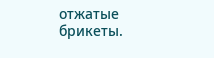отжатые брикеты.